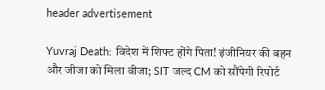header advertisement

Yuvraj Death: विदेश में शिफ्ट होंगे पिता! इंजीनियर की बहन और जीजा को मिला वीजा; SIT जल्द CM को सौंपेगी रिपोर्ट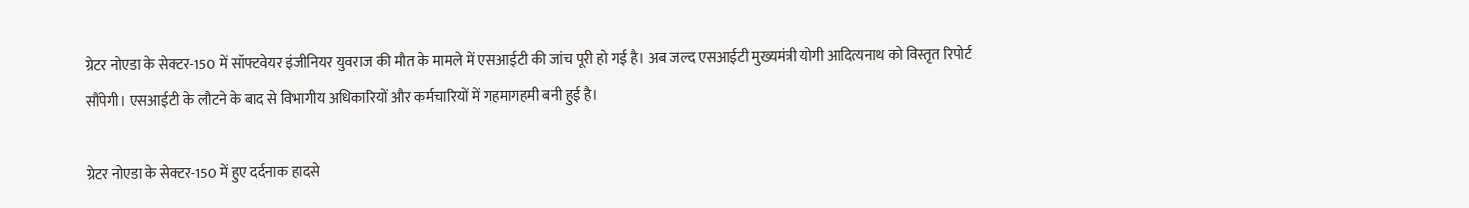ग्रेटर नोएडा के सेक्टर-150 में सॉफ्टवेयर इंजीनियर युवराज की मौत के मामले में एसआईटी की जांच पूरी हो गई है। अब जल्द एसआईटी मुख्यमंत्री योगी आदित्यनाथ को विस्तृत रिपोर्ट सौंपेगी। एसआईटी के लौटने के बाद से विभागीय अधिकारियों और कर्मचारियों में गहमागहमी बनी हुई है।

ग्रेटर नोएडा के सेक्टर-150 में हुए दर्दनाक हादसे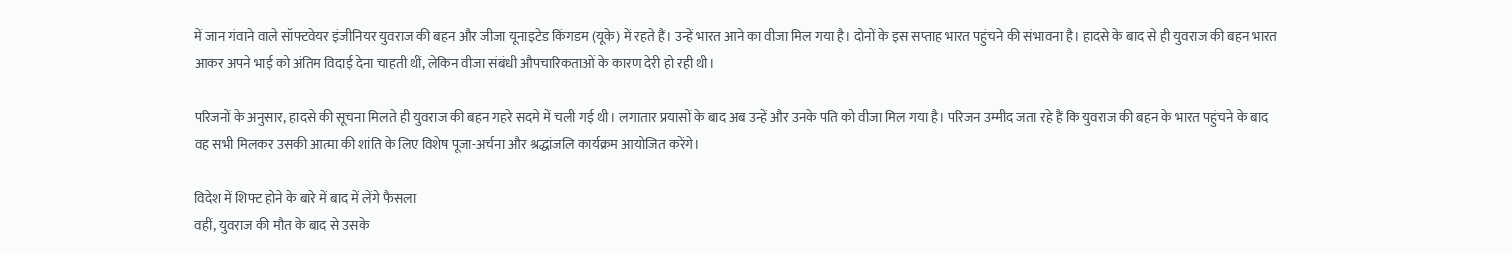में जान गंवाने वाले सॉफ्टवेयर इंजीनियर युवराज की बहन और जीजा यूनाइटेड किंगडम (यूके) में रहते हैं। उन्हें भारत आने का वीजा मिल गया है। दोनों के इस सप्ताह भारत पहुंचने की संभावना है। हादसे के बाद से ही युवराज की बहन भारत आकर अपने भाई को अंतिम विदाई देना चाहती थीं, लेकिन वीजा संबंधी औपचारिकताओं के कारण देरी हो रही थी।

परिजनों के अनुसार, हादसे की सूचना मिलते ही युवराज की बहन गहरे सदमे में चली गई थी। लगातार प्रयासों के बाद अब उन्हें और उनके पति को वीजा मिल गया है। परिजन उम्मीद जता रहे हैं कि युवराज की बहन के भारत पहुंचने के बाद वह सभी मिलकर उसकी आत्मा की शांति के लिए विशेष पूजा-अर्चना और श्रद्धांजलि कार्यक्रम आयोजित करेंगे।

विदेश में शिफ्ट होने के बारे में बाद में लेंगे फैसला
वहीं, युवराज की मौत के बाद से उसके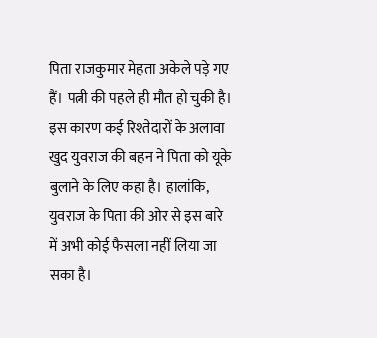पिता राजकुमार मेहता अकेले पड़े गए हैं। पत्नी की पहले ही मौत हो चुकी है। इस कारण कई रिश्तेदारों के अलावा खुद युवराज की बहन ने पिता को यूके बुलाने के लिए कहा है। हालांकि, युवराज के पिता की ओर से इस बारे में अभी कोई फैसला नहीं लिया जा सका है।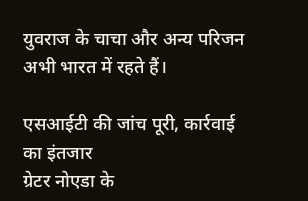युवराज के चाचा और अन्य परिजन अभी भारत में रहते हैं।

एसआईटी की जांच पूरी, कार्रवाई का इंतजार
ग्रेटर नोएडा के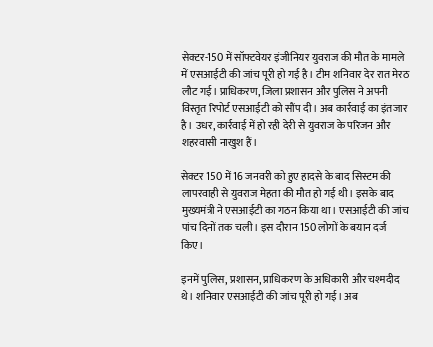सेक्टर-150 में सॉफ्टवेयर इंजीनियर युवराज की मौत के मामले में एसआईटी की जांच पूरी हो गई है। टीम शनिवार देर रात मेरठ लौट गई। प्राधिकरण, जिला प्रशासन और पुलिस ने अपनी विस्तृत रिपोर्ट एसआईटी को सौंप दी। अब कार्रवाई का इंतजार है। उधर, कार्रवाई में हो रही देरी से युवराज के परिजन और शहरवासी नाखुश हैं।

सेक्टर 150 में 16 जनवरी को हुए हादसे के बाद सिस्टम की लापरवाही से युवराज मेहता की मौत हो गई थी। इसके बाद मुख्यमंत्री ने एसआईटी का गठन किया था। एसआईटी की जांच पांच दिनों तक चली। इस दौरान 150 लोगों के बयान दर्ज किए।

इनमें पुलिस, प्रशासन, प्राधिकरण के अधिकारी और चश्मदीद थे। शनिवार एसआईटी की जांच पूरी हो गई। अब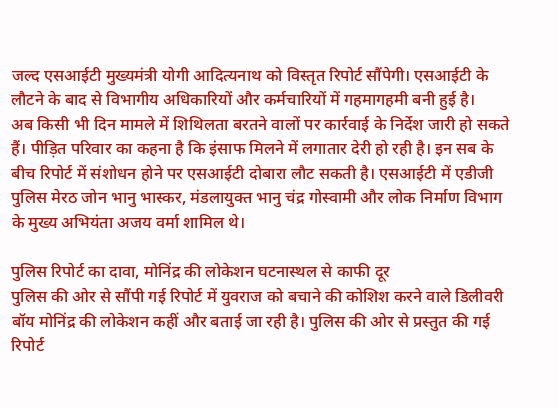जल्द एसआईटी मुख्यमंत्री योगी आदित्यनाथ को विस्तृत रिपोर्ट सौंपेगी। एसआईटी के लौटने के बाद से विभागीय अधिकारियों और कर्मचारियों में गहमागहमी बनी हुई है।
अब किसी भी दिन मामले में शिथिलता बरतने वालों पर कार्रवाई के निर्देश जारी हो सकते हैं। पीड़ित परिवार का कहना है कि इंसाफ मिलने में लगातार देरी हो रही है। इन सब के बीच रिपोर्ट में संशोधन होने पर एसआईटी दोबारा लौट सकती है। एसआईटी में एडीजी पुलिस मेरठ जोन भानु भास्कर, मंडलायुक्त भानु चंद्र गोस्वामी और लोक निर्माण विभाग के मुख्य अभियंता अजय वर्मा शामिल थे।

पुलिस रिपोर्ट का दावा, मोनिंद्र की लोकेशन घटनास्थल से काफी दूर
पुलिस की ओर से सौंपी गई रिपोर्ट में युवराज को बचाने की कोशिश करने वाले डिलीवरी बॉय मोनिंद्र की लोकेशन कहीं और बताई जा रही है। पुलिस की ओर से प्रस्तुत की गई रिपोर्ट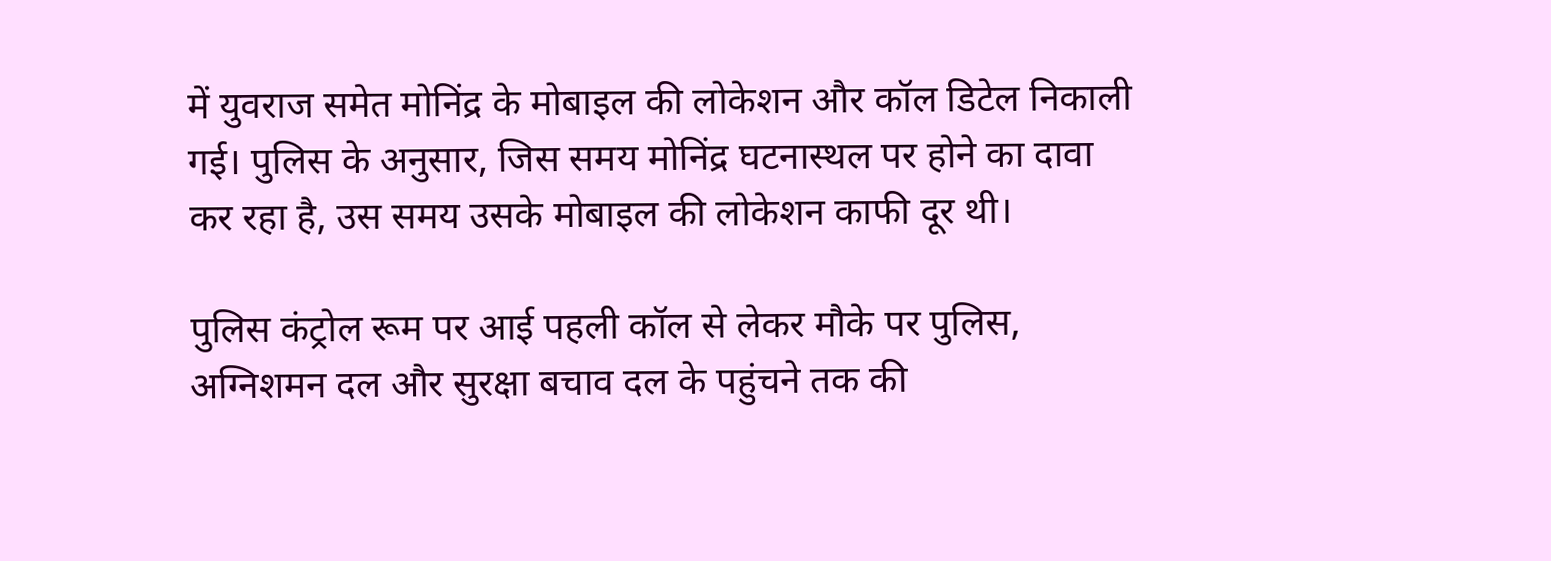में युवराज समेत मोनिंद्र के मोबाइल की लोकेशन और कॉल डिटेल निकाली गई। पुलिस के अनुसार, जिस समय मोनिंद्र घटनास्थल पर होने का दावा कर रहा है, उस समय उसके मोबाइल की लोकेशन काफी दूर थी।

पुलिस कंट्रोल रूम पर आई पहली कॉल से लेकर मौके पर पुलिस, अग्निशमन दल और सुरक्षा बचाव दल के पहुंचने तक की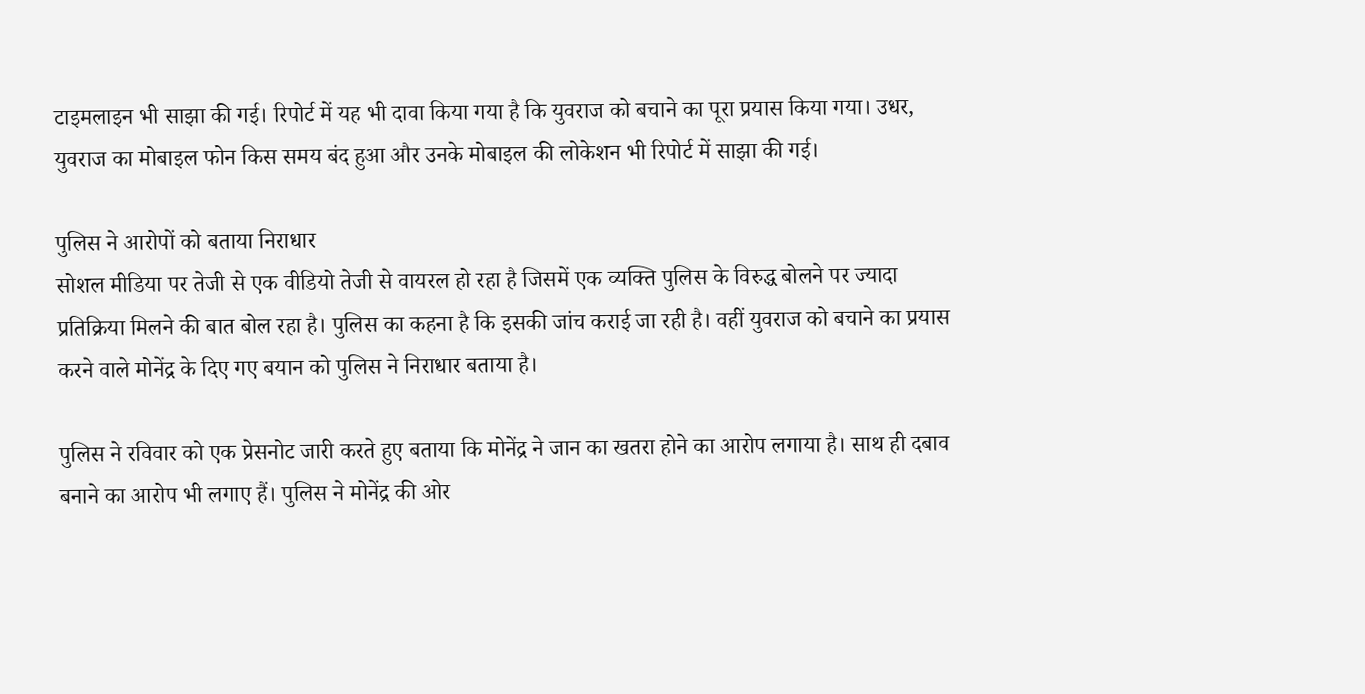टाइमलाइन भी साझा की गई। रिपोर्ट में यह भी दावा किया गया है कि युवराज को बचाने का पूरा प्रयास किया गया। उधर, युवराज का मोबाइल फोन किस समय बंद हुआ और उनके मोबाइल की लोकेशन भी रिपोर्ट में साझा की गई।

पुलिस ने आरोपों को बताया निराधार
सोशल मीडिया पर तेजी से एक वीडियो तेजी से वायरल हो रहा है जिसमें एक व्यक्ति पुलिस के विरुद्ध बोलने पर ज्यादा प्रतिक्रिया मिलने की बात बोल रहा है। पुलिस का कहना है कि इसकी जांच कराई जा रही है। वहीं युवराज को बचाने का प्रयास करने वाले मोनेंद्र के दिए गए बयान को पुलिस ने निराधार बताया है।

पुलिस ने रविवार को एक प्रेसनोट जारी करते हुए बताया कि मोनेंद्र ने जान का खतरा होने का आरोप लगाया है। साथ ही दबाव बनाने का आरोप भी लगाए हैं। पुलिस ने मोनेंद्र की ओर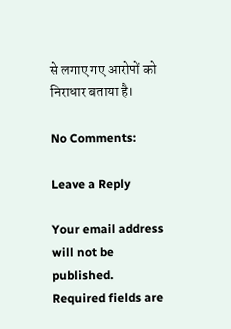से लगाए गए आरोपों को निराधार बताया है।

No Comments:

Leave a Reply

Your email address will not be published. Required fields are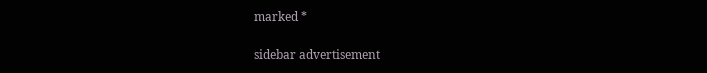marked *

sidebar advertisement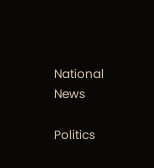National News

Politics